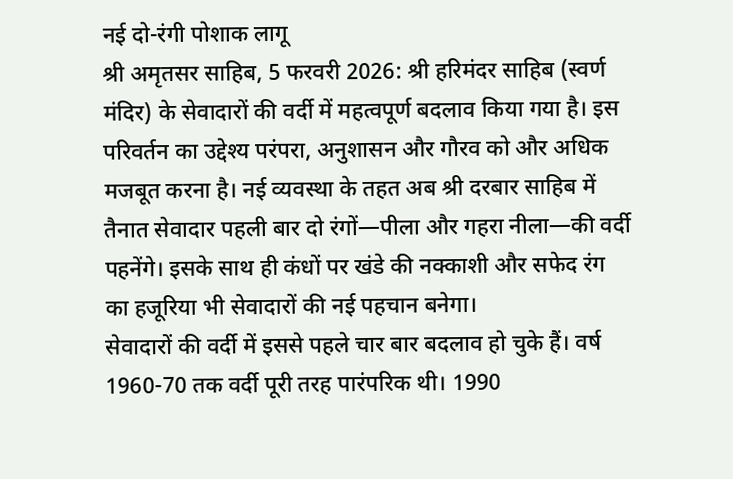नई दो-रंगी पोशाक लागू
श्री अमृतसर साहिब, 5 फरवरी 2026: श्री हरिमंदर साहिब (स्वर्ण मंदिर) के सेवादारों की वर्दी में महत्वपूर्ण बदलाव किया गया है। इस परिवर्तन का उद्देश्य परंपरा, अनुशासन और गौरव को और अधिक मजबूत करना है। नई व्यवस्था के तहत अब श्री दरबार साहिब में तैनात सेवादार पहली बार दो रंगों—पीला और गहरा नीला—की वर्दी पहनेंगे। इसके साथ ही कंधों पर खंडे की नक्काशी और सफेद रंग का हजूरिया भी सेवादारों की नई पहचान बनेगा।
सेवादारों की वर्दी में इससे पहले चार बार बदलाव हो चुके हैं। वर्ष 1960-70 तक वर्दी पूरी तरह पारंपरिक थी। 1990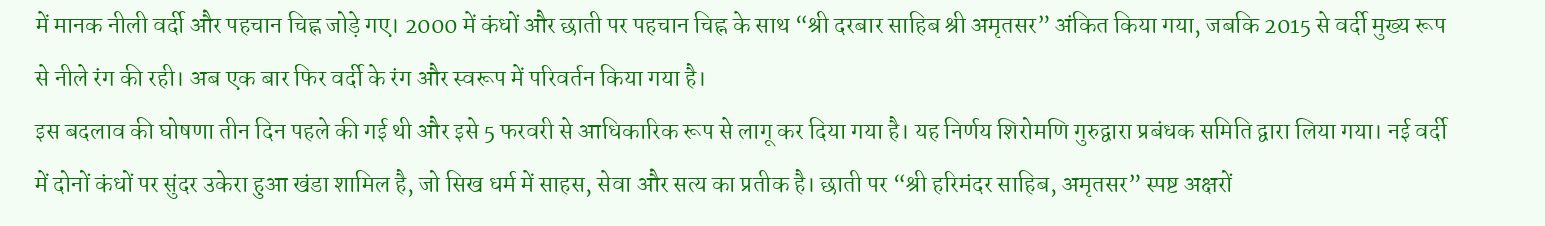में मानक नीली वर्दी और पहचान चिह्न जोड़े गए। 2000 में कंधों और छाती पर पहचान चिह्न के साथ “श्री दरबार साहिब श्री अमृतसर” अंकित किया गया, जबकि 2015 से वर्दी मुख्य रूप से नीले रंग की रही। अब एक बार फिर वर्दी के रंग और स्वरूप में परिवर्तन किया गया है।
इस बदलाव की घोषणा तीन दिन पहले की गई थी और इसे 5 फरवरी से आधिकारिक रूप से लागू कर दिया गया है। यह निर्णय शिरोमणि गुरुद्वारा प्रबंधक समिति द्वारा लिया गया। नई वर्दी में दोनों कंधों पर सुंदर उकेरा हुआ खंडा शामिल है, जो सिख धर्म में साहस, सेवा और सत्य का प्रतीक है। छाती पर “श्री हरिमंदर साहिब, अमृतसर” स्पष्ट अक्षरों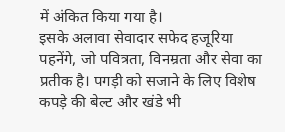में अंकित किया गया है।
इसके अलावा सेवादार सफेद हजूरिया पहनेंगे, जो पवित्रता, विनम्रता और सेवा का प्रतीक है। पगड़ी को सजाने के लिए विशेष कपड़े की बेल्ट और खंडे भी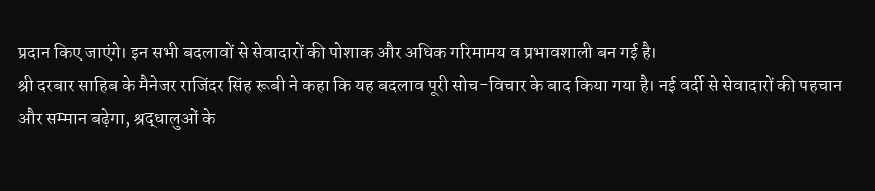प्रदान किए जाएंगे। इन सभी बदलावों से सेवादारों की पोशाक और अधिक गरिमामय व प्रभावशाली बन गई है।
श्री दरबार साहिब के मैनेजर राजिंदर सिंह रूबी ने कहा कि यह बदलाव पूरी सोच-विचार के बाद किया गया है। नई वर्दी से सेवादारों की पहचान और सम्मान बढ़ेगा, श्रद्धालुओं के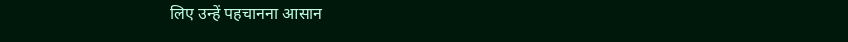लिए उन्हें पहचानना आसान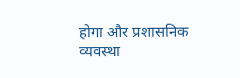होगा और प्रशासनिक व्यवस्था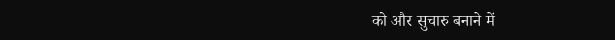को और सुचारु बनाने में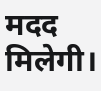मदद मिलेगी।